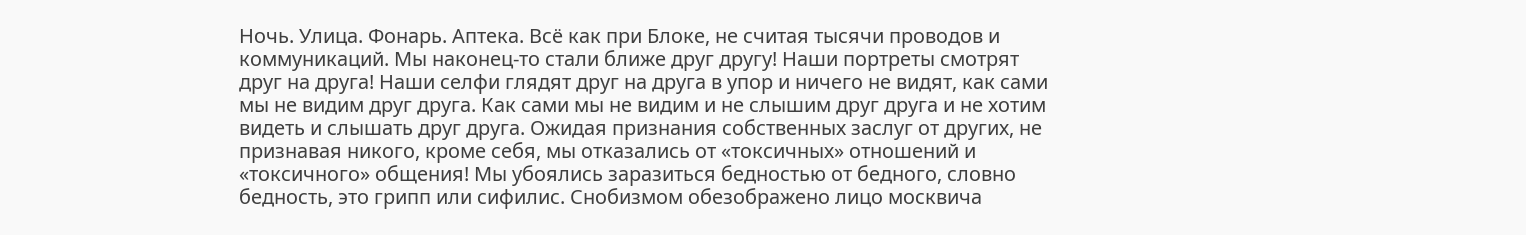Ночь. Улица. Фонарь. Аптека. Всё как при Блоке, не считая тысячи проводов и коммуникаций. Мы наконец-то стали ближе друг другу! Наши портреты смотрят друг на друга! Наши селфи глядят друг на друга в упор и ничего не видят, как сами мы не видим друг друга. Как сами мы не видим и не слышим друг друга и не хотим видеть и слышать друг друга. Ожидая признания собственных заслуг от других, не признавая никого, кроме себя, мы отказались от «токсичных» отношений и «токсичного» общения! Мы убоялись заразиться бедностью от бедного, словно бедность, это грипп или сифилис. Снобизмом обезображено лицо москвича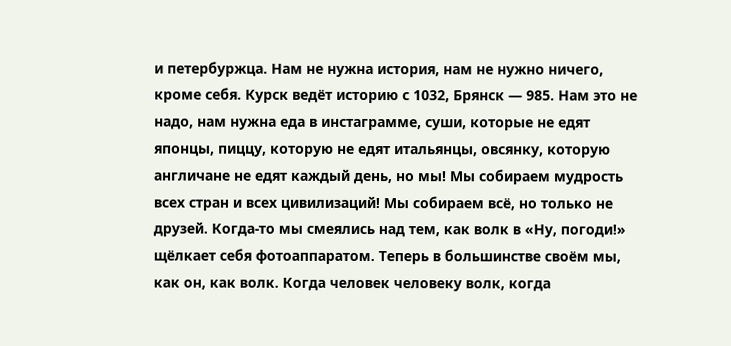и петербуржца. Нам не нужна история, нам не нужно ничего, кроме себя. Курск ведёт историю с 1032, Брянск — 985. Нам это не надо, нам нужна еда в инстаграмме, суши, которые не едят японцы, пиццу, которую не едят итальянцы, овсянку, которую англичане не едят каждый день, но мы! Мы собираем мудрость всех стран и всех цивилизаций! Мы собираем всё, но только не друзей. Когда-то мы смеялись над тем, как волк в «Ну, погоди!» щёлкает себя фотоаппаратом. Теперь в большинстве своём мы, как он, как волк. Когда человек человеку волк, когда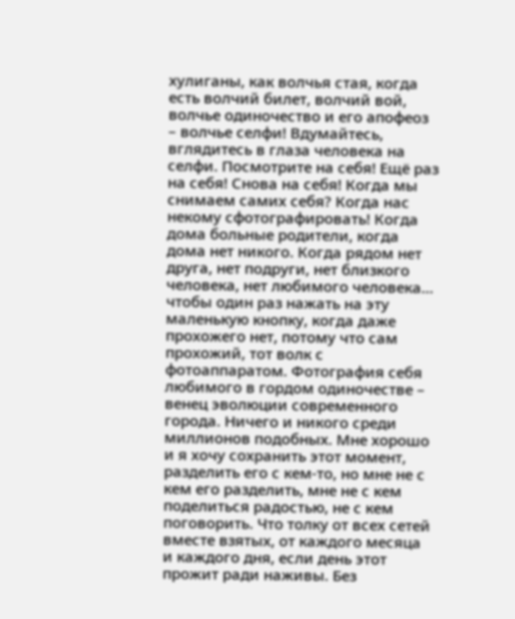хулиганы, как волчья стая, когда есть волчий билет, волчий вой, волчье одиночество и его апофеоз – волчье селфи! Вдумайтесь, вглядитесь в глаза человека на селфи. Посмотрите на себя! Ещё раз на себя! Снова на себя! Когда мы снимаем самих себя? Когда нас некому сфотографировать! Когда дома больные родители, когда дома нет никого. Когда рядом нет друга, нет подруги, нет близкого человека, нет любимого человека… чтобы один раз нажать на эту маленькую кнопку, когда даже прохожего нет, потому что сам прохожий, тот волк с фотоаппаратом. Фотография себя любимого в гордом одиночестве – венец эволюции современного города. Ничего и никого среди миллионов подобных. Мне хорошо и я хочу сохранить этот момент, разделить его с кем-то, но мне не с кем его разделить, мне не с кем поделиться радостью, не с кем поговорить. Что толку от всех сетей вместе взятых, от каждого месяца и каждого дня, если день этот прожит ради наживы. Без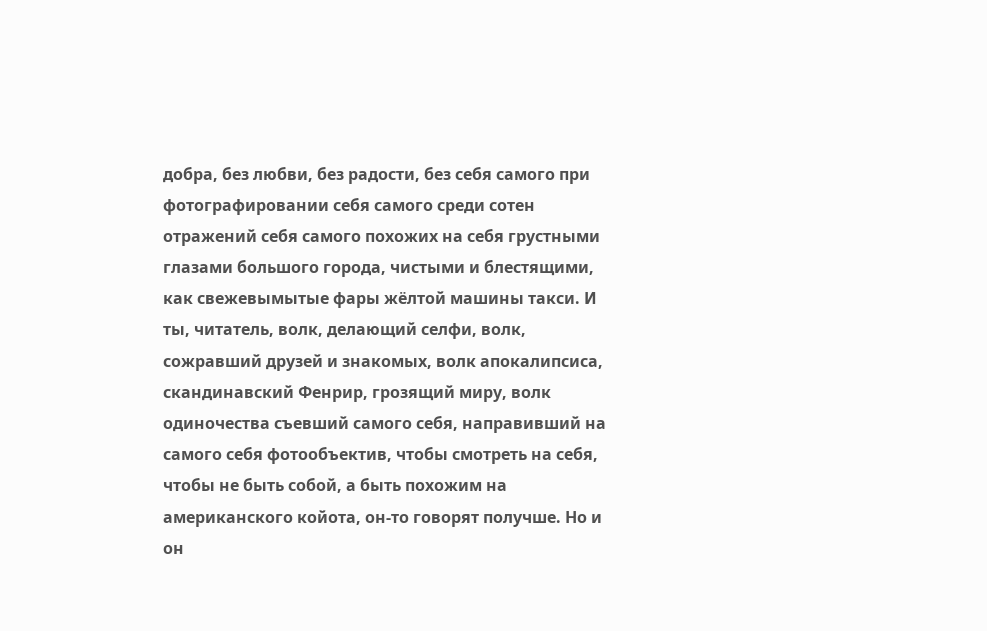добра, без любви, без радости, без себя самого при фотографировании себя самого среди сотен отражений себя самого похожих на себя грустными глазами большого города, чистыми и блестящими, как свежевымытые фары жёлтой машины такси. И ты, читатель, волк, делающий селфи, волк, сожравший друзей и знакомых, волк апокалипсиса, скандинавский Фенрир, грозящий миру, волк одиночества съевший самого себя, направивший на самого себя фотообъектив, чтобы смотреть на себя, чтобы не быть собой, а быть похожим на американского койота, он-то говорят получше. Но и он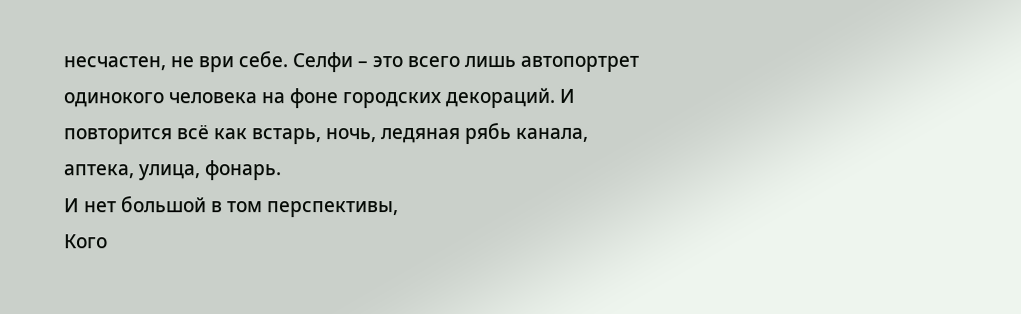несчастен, не ври себе. Селфи – это всего лишь автопортрет одинокого человека на фоне городских декораций. И повторится всё как встарь, ночь, ледяная рябь канала, аптека, улица, фонарь.
И нет большой в том перспективы,
Кого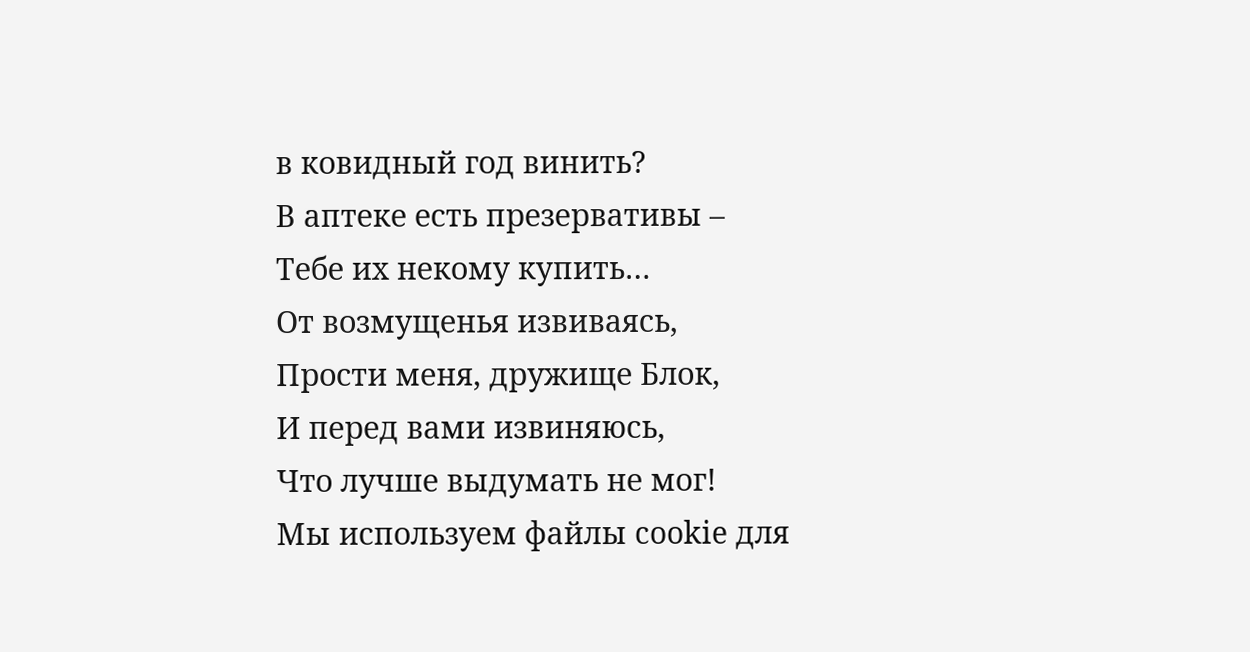в ковидный год винить?
В аптеке есть презервативы –
Тебе их некому купить…
От возмущенья извиваясь,
Прости меня, дружище Блок,
И перед вами извиняюсь,
Что лучше выдумать не мог!
Мы используем файлы cookie для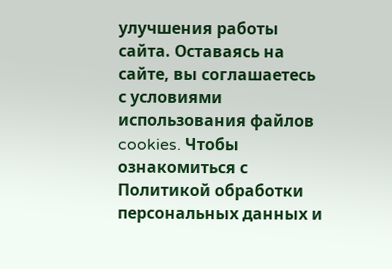улучшения работы сайта. Оставаясь на сайте, вы соглашаетесь с условиями использования файлов cookies. Чтобы ознакомиться с Политикой обработки персональных данных и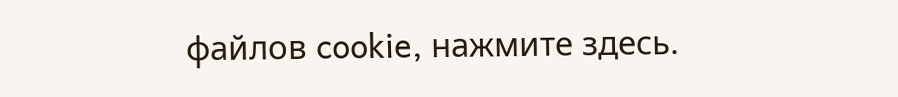файлов cookie, нажмите здесь.